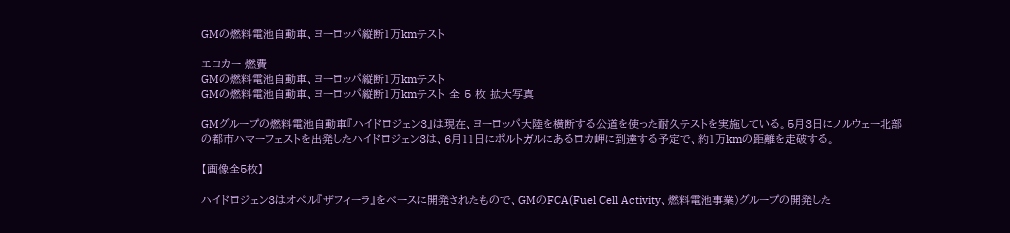GMの燃料電池自動車、ヨーロッパ縦断1万kmテスト

エコカー 燃費
GMの燃料電池自動車、ヨーロッパ縦断1万kmテスト
GMの燃料電池自動車、ヨーロッパ縦断1万kmテスト 全 5 枚 拡大写真

GMグループの燃料電池自動車『ハイドロジェン3』は現在、ヨーロッパ大陸を横断する公道を使った耐久テストを実施している。5月3日にノルウェー北部の都市ハマーフェストを出発したハイドロジェン3は、6月11日にポルトガルにあるロカ岬に到達する予定で、約1万kmの距離を走破する。

【画像全5枚】

ハイドロジェン3はオペル『ザフィーラ』をベースに開発されたもので、GMのFCA(Fuel Cell Activity、燃料電池事業)グループの開発した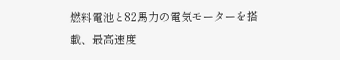燃料電池と82馬力の電気モーターを搭載、最高速度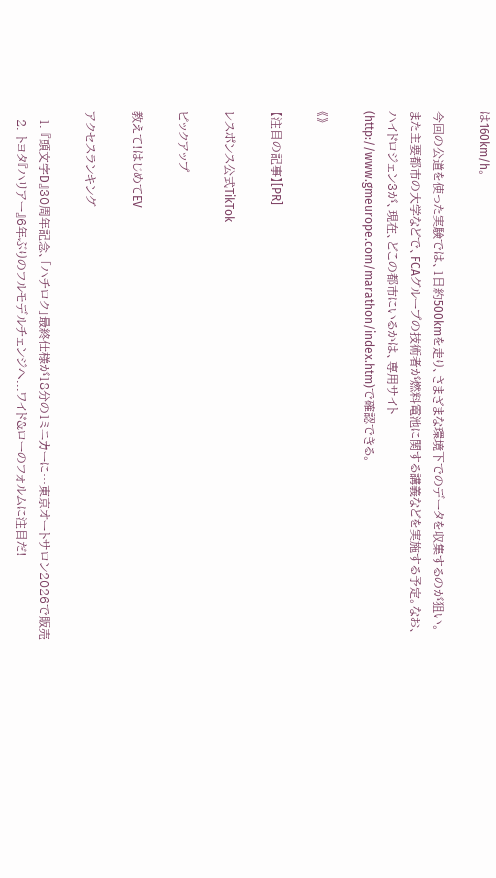は160km/h。

今回の公道を使った実験では、1日約500kmを走り、さまざまな環境下でのデータを収集するのが狙い。また主要都市の大学などで、FCAグループの技術者が燃料電池に関する講義などを実施する予定。なお、ハイドロジェン3が、現在、どこの都市にいるかは、専用サイト(http://www.gmeurope.com/marathon/index.htm)で確認できる。

《》

【注目の記事】[PR]

レスポンス公式TikTok

ピックアップ

教えて!はじめてEV

アクセスランキング

  1. 『頭文字D』30周年記念、「ハチロク」最終仕様が18分の1ミニカーに…東京オートサロン2026で販売
  2. トヨタ『ハリアー』6年ぶりのフルモデルチェンジへ...ワイド&ローのフォルムに注目だ!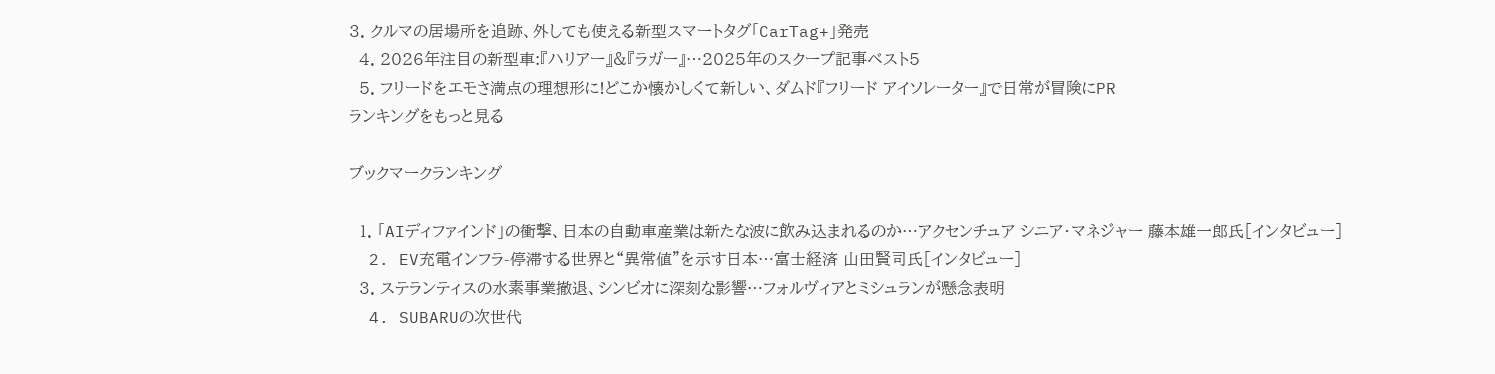3. クルマの居場所を追跡、外しても使える新型スマートタグ「CarTag+」発売
  4. 2026年注目の新型車:『ハリアー』&『ラガー』…2025年のスクープ記事ベスト5
  5. フリードをエモさ満点の理想形に!どこか懐かしくて新しい、ダムド『フリード アイソレーター』で日常が冒険にPR
ランキングをもっと見る

ブックマークランキング

  1. 「AIディファインド」の衝撃、日本の自動車産業は新たな波に飲み込まれるのか…アクセンチュア シニア・マネジャー 藤本雄一郎氏[インタビュー]
  2. EV充電インフラ-停滞する世界と“異常値”を示す日本…富士経済 山田賢司氏[インタビュー]
  3. ステランティスの水素事業撤退、シンビオに深刻な影響…フォルヴィアとミシュランが懸念表明
  4. SUBARUの次世代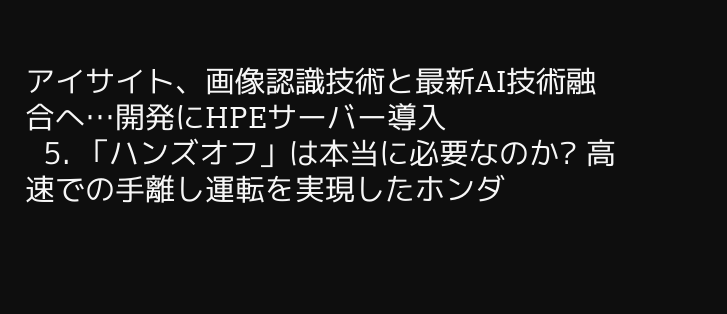アイサイト、画像認識技術と最新AI技術融合へ…開発にHPEサーバー導入
  5. 「ハンズオフ」は本当に必要なのか? 高速での手離し運転を実現したホンダ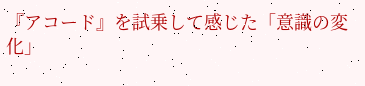『アコード』を試乗して感じた「意識の変化」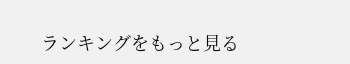ランキングをもっと見る